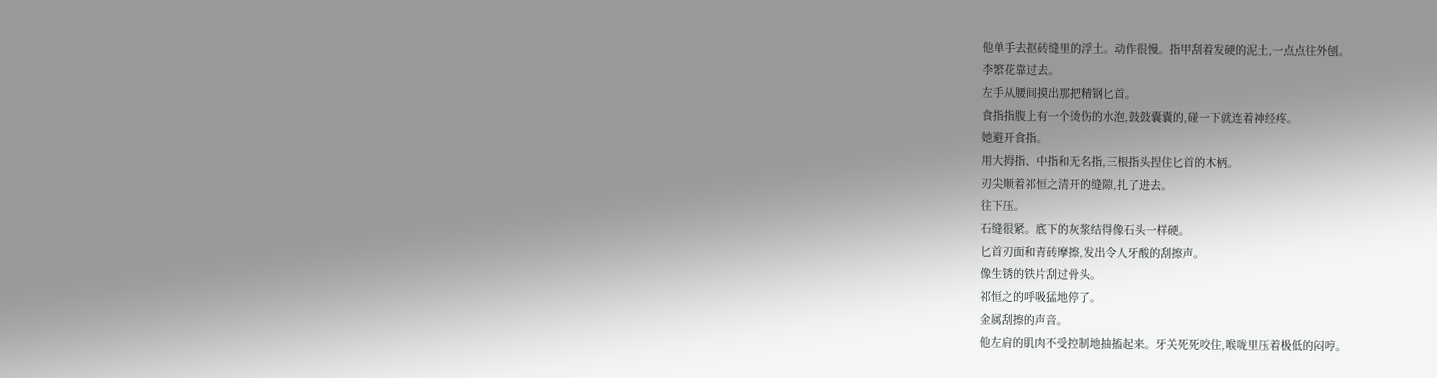他单手去抠砖缝里的浮土。动作很慢。指甲刮着发硬的泥土,一点点往外刨。
李繁花靠过去。
左手从腰间摸出那把精钢匕首。
食指指腹上有一个烫伤的水泡,鼓鼓囊囊的,碰一下就连着神经疼。
她避开食指。
用大拇指、中指和无名指,三根指头捏住匕首的木柄。
刃尖顺着祁恒之清开的缝隙,扎了进去。
往下压。
石缝很紧。底下的灰浆结得像石头一样硬。
匕首刃面和青砖摩擦,发出令人牙酸的刮擦声。
像生锈的铁片刮过骨头。
祁恒之的呼吸猛地停了。
金属刮擦的声音。
他左肩的肌肉不受控制地抽搐起来。牙关死死咬住,喉咙里压着极低的闷哼。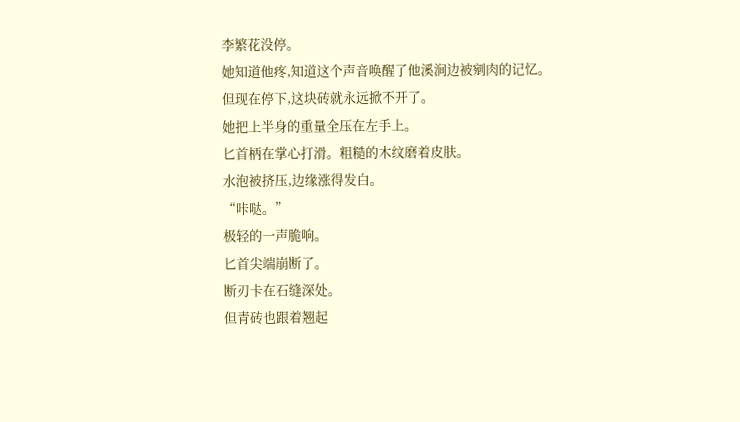李繁花没停。
她知道他疼,知道这个声音唤醒了他溪涧边被剜肉的记忆。
但现在停下,这块砖就永远掀不开了。
她把上半身的重量全压在左手上。
匕首柄在掌心打滑。粗糙的木纹磨着皮肤。
水泡被挤压,边缘涨得发白。
“咔哒。”
极轻的一声脆响。
匕首尖端崩断了。
断刃卡在石缝深处。
但青砖也跟着翘起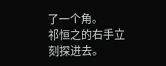了一个角。
祁恒之的右手立刻探进去。